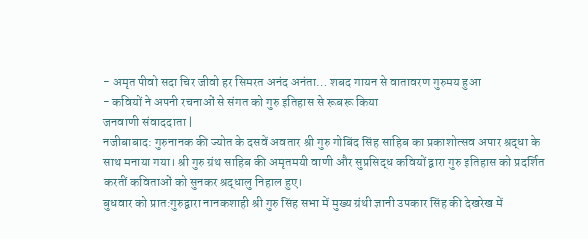- अमृत पीवो सदा चिर जीवो हर सिमरत अनंद अनंता… शबद गायन से वातावरण गुरुमय हुआ
- कवियों ने अपनी रचनाओं से संगत को गुरु इतिहास से रूबरू किया
जनवाणी संवाददाता |
नजीबाबाद: गुरुनानक की ज्योत के दसवें अवतार श्री गुरु गोबिंद सिंह साहिब का प्रकाशोत्सव अपार श्रद्धा के साथ मनाया गया। श्री गुरु ग्रंथ साहिब की अमृतमयी वाणी और सुप्रसिद्ध कवियों द्वारा गुरु इतिहास को प्रदर्शित करतीं कविताओं को सुनकर श्रद्धालु निहाल हुए।
बुधवार को प्रात:गुरुद्वारा नानकशाही श्री गुरु सिंह सभा में मुख्य ग्रंथी ज्ञानी उपकार सिंह की देखरेख में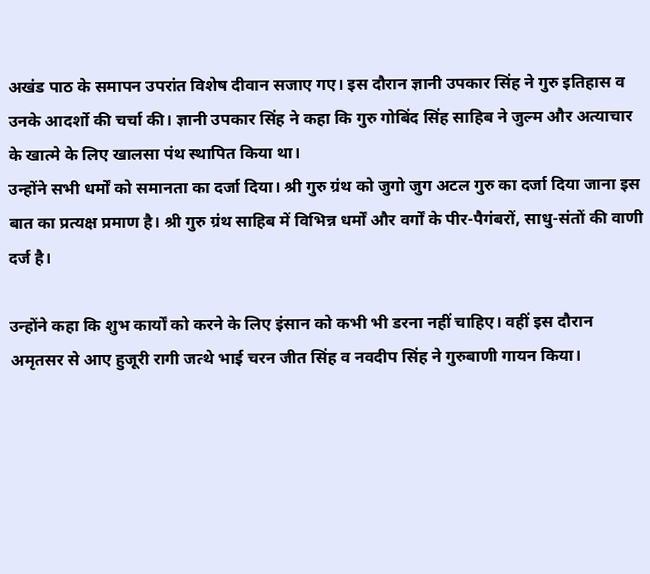अखंड पाठ के समापन उपरांत विशेष दीवान सजाए गए। इस दौरान ज्ञानी उपकार सिंह ने गुरु इतिहास व उनके आदर्शो की चर्चा की। ज्ञानी उपकार सिंह ने कहा कि गुरु गोबिंद सिंह साहिब ने जुल्म और अत्याचार के खात्मे के लिए खालसा पंथ स्थापित किया था।
उन्होंने सभी धर्मों को समानता का दर्जा दिया। श्री गुरु ग्रंथ को जुगो जुग अटल गुरु का दर्जा दिया जाना इस बात का प्रत्यक्ष प्रमाण है। श्री गुरु ग्रंथ साहिब में विभिन्न धर्मों और वर्गों के पीर-पैगंबरों, साधु-संतों की वाणी दर्ज है।

उन्होंने कहा कि शुभ कार्यों को करने के लिए इंसान को कभी भी डरना नहीं चाहिए। वहीं इस दौरान अमृतसर से आए हुजूरी रागी जत्थे भाई चरन जीत सिंह व नवदीप सिंह ने गुरुबाणी गायन किया।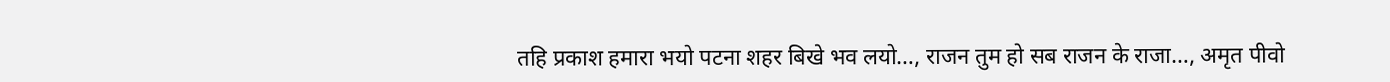तहि प्रकाश हमारा भयो पटना शहर बिखे भव लयो…, राजन तुम हो सब राजन के राजा…, अमृत पीवो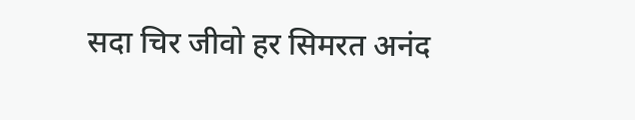सदा चिर जीवो हर सिमरत अनंद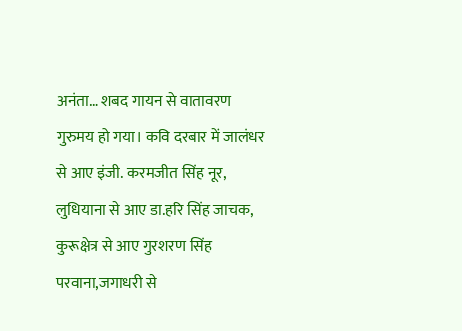अनंता… शबद गायन से वातावरण गुरुमय हो गया। कवि दरबार में जालंधर से आए इंजी. करमजीत सिंह नूर, लुधियाना से आए डा.हरि सिंह जाचक, कुरूक्षेत्र से आए गुरशरण सिंह परवाना,जगाधरी से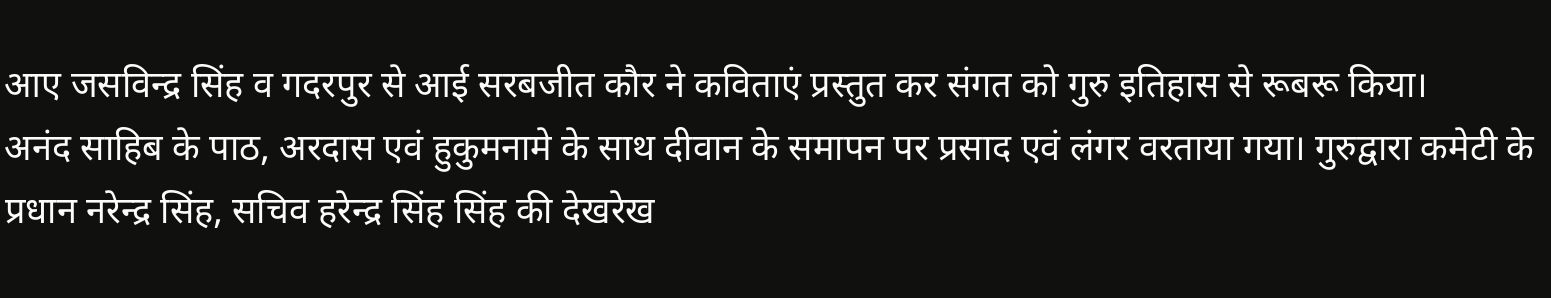आए जसविन्द्र सिंह व गदरपुर से आई सरबजीत कौर ने कविताएं प्रस्तुत कर संगत को गुरु इतिहास से रूबरू किया।
अनंद साहिब के पाठ, अरदास एवं हुकुमनामे के साथ दीवान के समापन पर प्रसाद एवं लंगर वरताया गया। गुरुद्वारा कमेटी के प्रधान नरेन्द्र सिंह, सचिव हरेन्द्र सिंह सिंह की देखरेख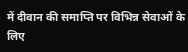में दीवान की समाप्ति पर विभिन्न सेवाओं के लिए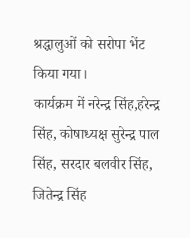श्रद्धालुओं को सरोपा भेंट किया गया।
कार्यक्रम में नरेन्द्र सिंह,हरेन्द्र सिंह, कोषाध्यक्ष सुरेन्द्र पाल सिंह, सरदार बलवीर सिंह, जितेन्द्र सिंह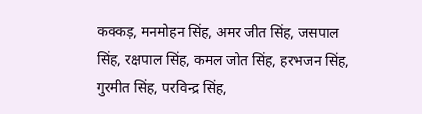कक्कड़, मनमोहन सिंह, अमर जीत सिंह, जसपाल सिंह, रक्षपाल सिंह, कमल जोत सिंह, हरभजन सिंह, गुरमीत सिंह, परविन्द्र सिंह,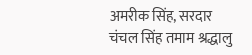अमरीक सिंह, सरदार चंचल सिंह तमाम श्रद्धालु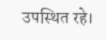उपस्थित रहे।